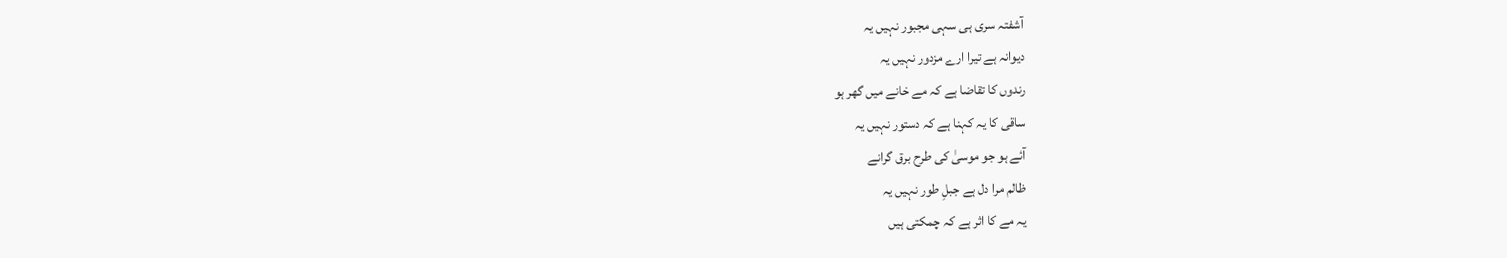آشفتہ سری ہی سہی مجبور نہیں یہ
دیوانہ ہے تیرا ارے مزدور نہیں یہ
رندوں کا تقاضا ہے کہ مے خانے میں گھر ہو
ساقی کا یہ کہنا ہے کہ دستور نہیں یہ
آئے ہو جو موسیٰ کی طرح برق گرانے
ظالم مرا دل ہے جبلِ طور نہیں یہ
یہ مے کا اثر ہے کہ چمکتی ہیں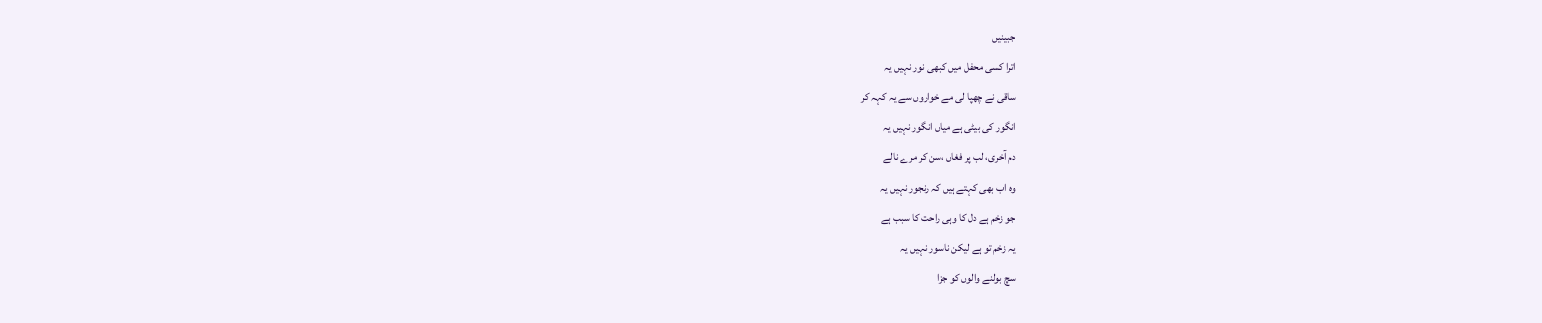جبینیں
اترا کسی محفل میں کبھی نور نہیں یہ
ساقی نے چھپا لی مے خواروں سے یہ کہہ کر
انگور کی بیٹی ہے میاں انگور نہیں یہ
دم آخری، لب پر فغاں ،سن کر مرے نالے
وہ اب بھی کہتے ہیں کہ رنجور نہیں یہ
جو زخم ہے دل کا وہی راحت کا سبب ہے
یہ زخم تو ہے لیکن ناسور نہیں یہ
سچ بولنے والوں کو جزا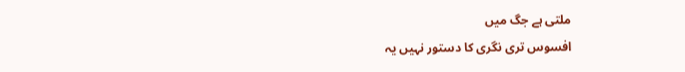ملتی ہے جگ میں
افسوس تری نگری کا دستور نہیں یہ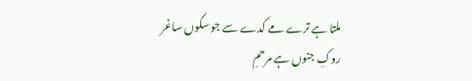ملتا ہے ترے مے کدے سے جو سکوں ساغر
روکِ جنوں ہے مرحمِ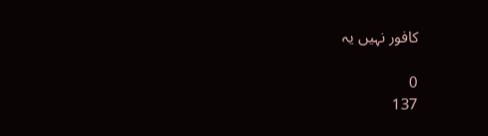کافور نہیں یہ

0
137